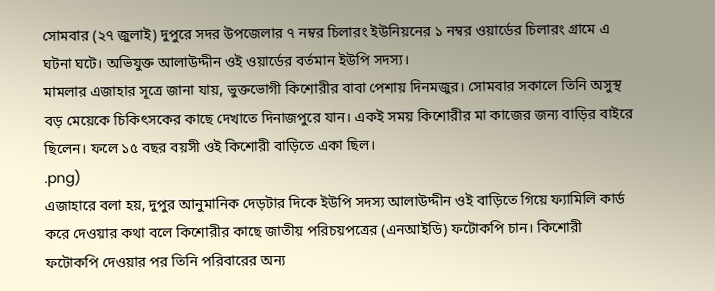সোমবার (২৭ জুলাই) দুপুরে সদর উপজেলার ৭ নম্বর চিলারং ইউনিয়নের ১ নম্বর ওয়ার্ডের চিলারং গ্রামে এ ঘটনা ঘটে। অভিযুক্ত আলাউদ্দীন ওই ওয়ার্ডের বর্তমান ইউপি সদস্য।
মামলার এজাহার সূত্রে জানা যায়, ভুক্তভোগী কিশোরীর বাবা পেশায় দিনমজুর। সোমবার সকালে তিনি অসুস্থ বড় মেয়েকে চিকিৎসকের কাছে দেখাতে দিনাজপুরে যান। একই সময় কিশোরীর মা কাজের জন্য বাড়ির বাইরে ছিলেন। ফলে ১৫ বছর বয়সী ওই কিশোরী বাড়িতে একা ছিল।
.png)
এজাহারে বলা হয়, দুপুর আনুমানিক দেড়টার দিকে ইউপি সদস্য আলাউদ্দীন ওই বাড়িতে গিয়ে ফ্যামিলি কার্ড করে দেওয়ার কথা বলে কিশোরীর কাছে জাতীয় পরিচয়পত্রের (এনআইডি) ফটোকপি চান। কিশোরী ফটোকপি দেওয়ার পর তিনি পরিবারের অন্য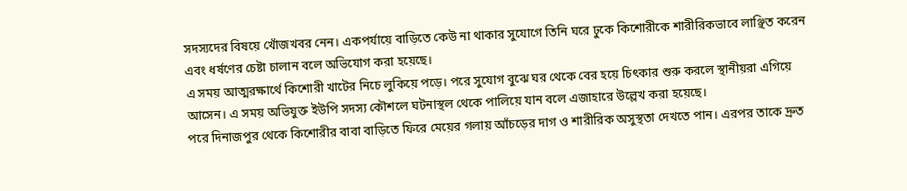সদস্যদের বিষয়ে খোঁজখবর নেন। একপর্যায়ে বাড়িতে কেউ না থাকার সুযোগে তিনি ঘরে ঢুকে কিশোরীকে শারীরিকভাবে লাঞ্ছিত করেন এবং ধর্ষণের চেষ্টা চালান বলে অভিযোগ করা হয়েছে।
এ সময় আত্মরক্ষার্থে কিশোরী খাটের নিচে লুকিয়ে পড়ে। পরে সুযোগ বুঝে ঘর থেকে বের হয়ে চিৎকার শুরু করলে স্থানীয়রা এগিয়ে আসেন। এ সময় অভিযুক্ত ইউপি সদস্য কৌশলে ঘটনাস্থল থেকে পালিয়ে যান বলে এজাহারে উল্লেখ করা হয়েছে।
পরে দিনাজপুর থেকে কিশোরীর বাবা বাড়িতে ফিরে মেয়ের গলায় আঁচড়ের দাগ ও শারীরিক অসুস্থতা দেখতে পান। এরপর তাকে দ্রুত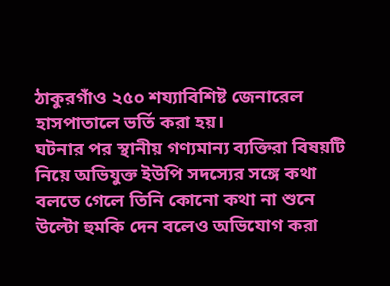ঠাকুরগাঁও ২৫০ শয্যাবিশিষ্ট জেনারেল হাসপাতালে ভর্তি করা হয়।
ঘটনার পর স্থানীয় গণ্যমান্য ব্যক্তিরা বিষয়টি নিয়ে অভিযুক্ত ইউপি সদস্যের সঙ্গে কথা বলতে গেলে তিনি কোনো কথা না শুনে উল্টো হুমকি দেন বলেও অভিযোগ করা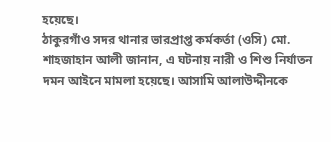হয়েছে।
ঠাকুরগাঁও সদর থানার ভারপ্রাপ্ত কর্মকর্তা (ওসি) মো. শাহজাহান আলী জানান, এ ঘটনায় নারী ও শিশু নির্যাতন দমন আইনে মামলা হয়েছে। আসামি আলাউদ্দীনকে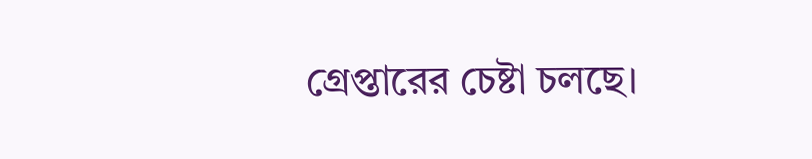গ্রেপ্তারের চেষ্টা চলছে।